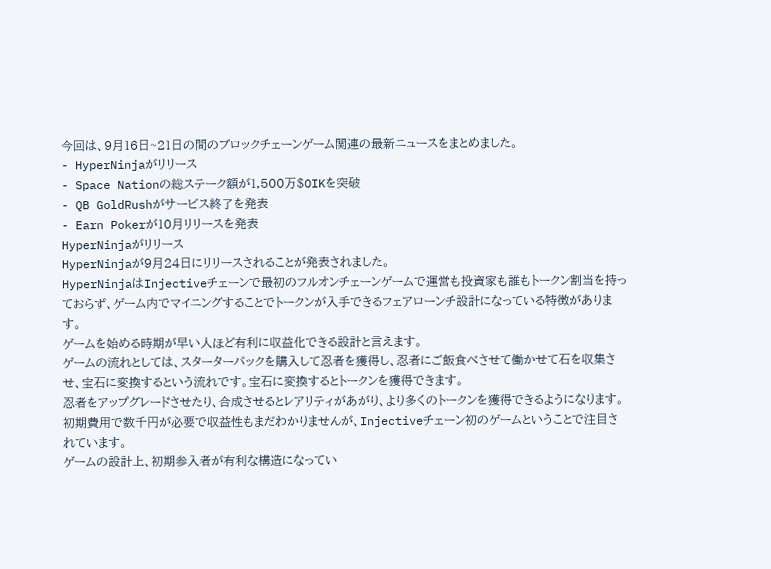今回は、9月16日~21日の間のブロックチェーンゲーム関連の最新ニュースをまとめました。
- HyperNinjaがリリース
- Space Nationの総ステーク額が1,500万$OIKを突破
- QB GoldRushがサービス終了を発表
- Earn Pokerが10月リリースを発表
HyperNinjaがリリース
HyperNinjaが9月24日にリリースされることが発表されました。
HyperNinjaはInjectiveチェーンで最初のフルオンチェーンゲームで運営も投資家も誰もトークン割当を持っておらず、ゲーム内でマイニングすることでトークンが入手できるフェアローンチ設計になっている特徴があります。
ゲームを始める時期が早い人ほど有利に収益化できる設計と言えます。
ゲームの流れとしては、スターターパックを購入して忍者を獲得し、忍者にご飯食べさせて働かせて石を収集させ、宝石に変換するという流れです。宝石に変換するとトークンを獲得できます。
忍者をアップグレードさせたり、合成させるとレアリティがあがり、より多くのトークンを獲得できるようになります。
初期費用で数千円が必要で収益性もまだわかりませんが、Injectiveチェーン初のゲームということで注目されています。
ゲームの設計上、初期参入者が有利な構造になってい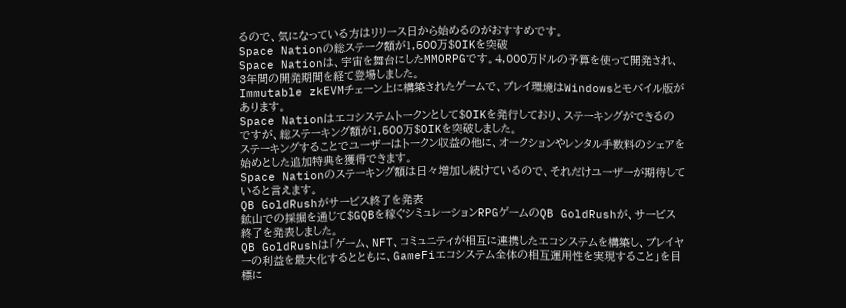るので、気になっている方はリリース日から始めるのがおすすめです。
Space Nationの総ステーク額が1,500万$OIKを突破
Space Nationは、宇宙を舞台にしたMMORPGです。4,000万ドルの予算を使って開発され、3年間の開発期間を経て登場しました。
Immutable zkEVMチェーン上に構築されたゲームで、プレイ環境はWindowsとモバイル版があります。
Space Nationはエコシステムトークンとして$OIKを発行しており、ステーキングができるのですが、総ステーキング額が1,500万$OIKを突破しました。
ステーキングすることでユーザーはトークン収益の他に、オークションやレンタル手数料のシェアを始めとした追加特典を獲得できます。
Space Nationのステーキング額は日々増加し続けているので、それだけユーザーが期待していると言えます。
QB GoldRushがサービス終了を発表
鉱山での採掘を通じて$GQBを稼ぐシミュレーションRPGゲームのQB GoldRushが、サービス終了を発表しました。
QB GoldRushは「ゲーム、NFT、コミュニティが相互に連携したエコシステムを構築し、プレイヤーの利益を最大化するとともに、GameFiエコシステム全体の相互運用性を実現すること」を目標に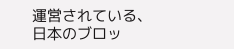運営されている、日本のブロッ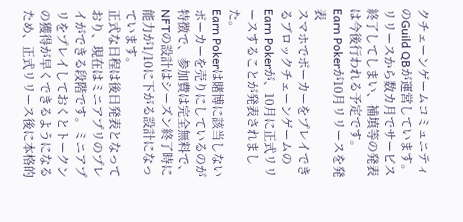クチェーンゲームコミュニティのGuild QBが運営しています。
リリースから数カ月でサービス終了してしまい、補填等の発表は今後行われる予定です。
Earn Pokerが10月リリースを発表
スマホでポーカーをプレイできるブロックチェーンゲームのEarn Pokerが、10月に正式リリースすることが発表されました。
Earn Pokerは賭博に該当しないポーカーを売りにしているのが特徴で、参加費は完全無料で、NFTの設計はシーズン終了時に能力が1/10に下がる設計になっています。
正式な日程は後日発表となっており、現在はミニアプリのプレイができる段階です。ミニアプリをプレイしておくとトークンの獲得が早くできるようになるため、正式リリース後に本格的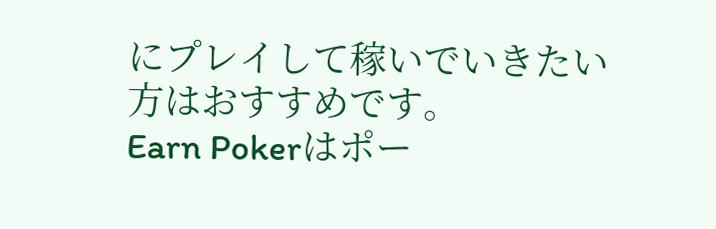にプレイして稼いでいきたい方はおすすめです。
Earn Pokerはポー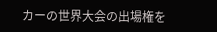カーの世界大会の出場権を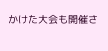かけた大会も開催さ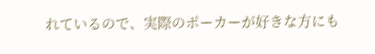れているので、実際のポーカーが好きな方にも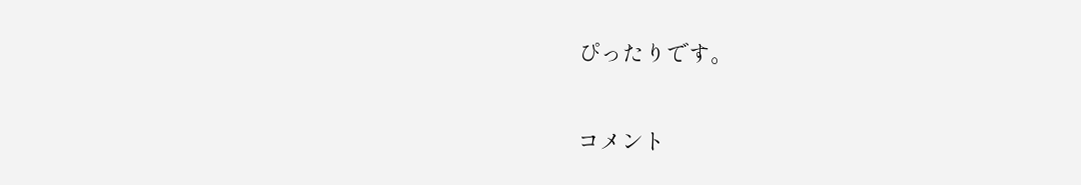ぴったりです。

コメント